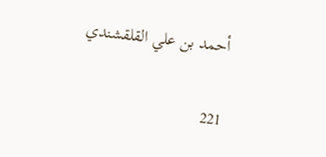أحمد بن علي القلقشندي

221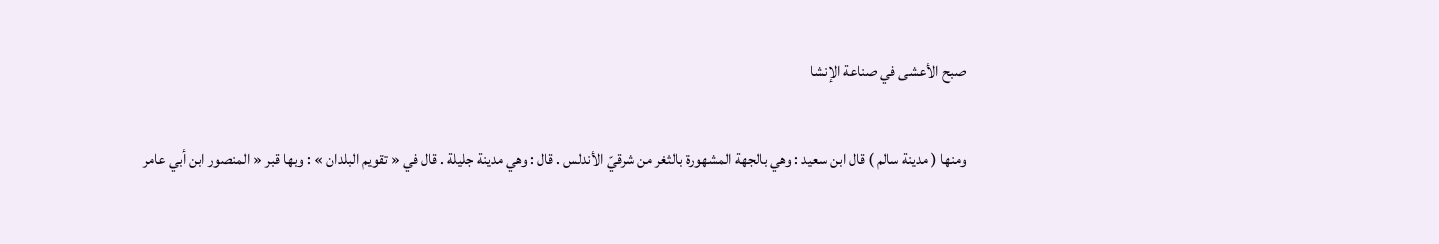صبح الأعشى في صناعة الإنشا

ومنها ( مدينة سالم ) قال ابن سعيد : وهي بالجهة المشهورة بالثغر من شرقيّ الأندلس . قال : وهي مدينة جليلة . قال في « تقويم البلدان » : وبها قبر « المنصور ابن أبي عامر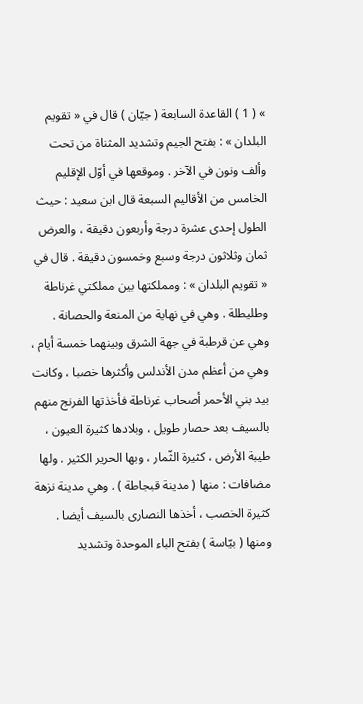» ( 1 ) القاعدة السابعة ( جيّان ) قال في « تقويم البلدان » : بفتح الجيم وتشديد المثناة من تحت وألف ونون في الآخر . وموقعها في أوّل الإقليم الخامس من الأقاليم السبعة قال ابن سعيد : حيث الطول إحدى عشرة درجة وأربعون دقيقة ، والعرض ثمان وثلاثون درجة وسبع وخمسون دقيقة . قال في « تقويم البلدان » : ومملكتها بين مملكتي غرناطة وطليطلة . وهي في نهاية من المنعة والحصانة . وهي عن قرطبة في جهة الشرق وبينهما خمسة أيام ، وهي من أعظم مدن الأندلس وأكثرها خصبا ، وكانت بيد بني الأحمر أصحاب غرناطة فأخذتها الفرنج منهم بالسيف بعد حصار طويل ، وبلادها كثيرة العيون ، طيبة الأرض ، كثيرة الثّمار ، وبها الحرير الكثير . ولها مضافات : منها ( مدينة قبجاطة ) . وهي مدينة نزهة كثيرة الخصب ، أخذها النصارى بالسيف أيضا . ومنها ( بيّاسة ) بفتح الباء الموحدة وتشديد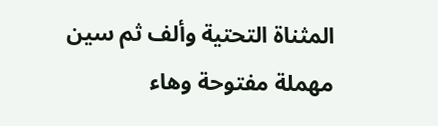المثناة التحتية وألف ثم سين مهملة مفتوحة وهاء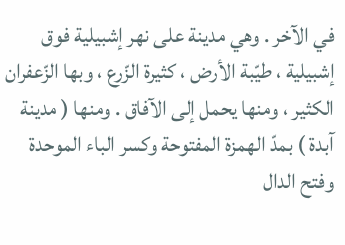في الآخر . وهي مدينة على نهر إشبيلية فوق إشبيلية ، طيّبة الأرض ، كثيرة الزّرع ، وبها الزّعفران الكثير ، ومنها يحمل إلى الآفاق . ومنها ( مدينة آبدة ) بمدّ الهمزة المفتوحة وكسر الباء الموحدة وفتح الدال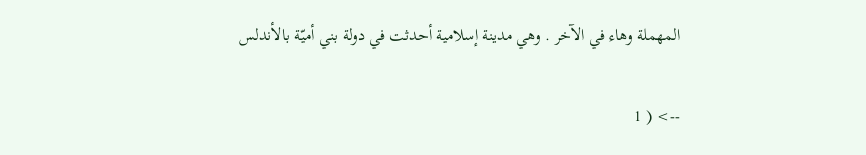المهملة وهاء في الآخر . وهي مدينة إسلامية أحدثت في دولة بني أميّة بالأندلس

--> ( 1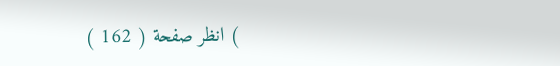) انظر صفحة ( 162 )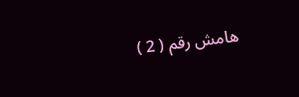هامش رقم ( 2 )